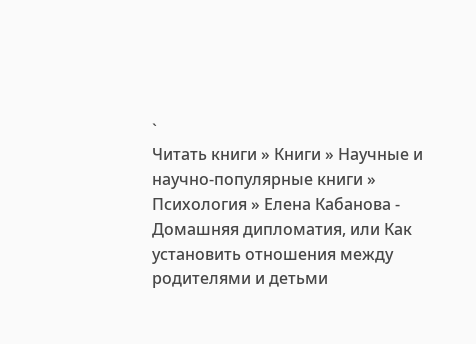`
Читать книги » Книги » Научные и научно-популярные книги » Психология » Елена Кабанова - Домашняя дипломатия, или Как установить отношения между родителями и детьми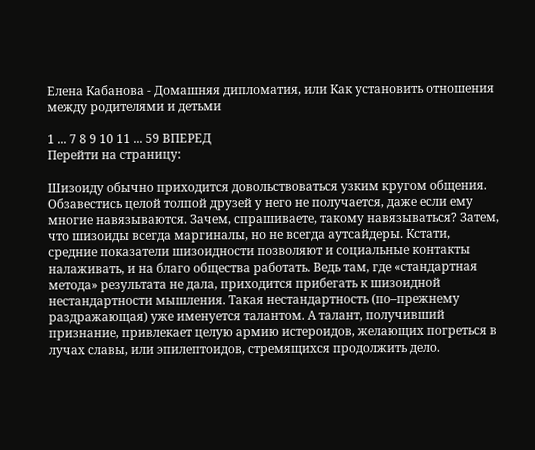Елена Кабанова - Домашняя дипломатия, или Как установить отношения между родителями и детьми

1 ... 7 8 9 10 11 ... 59 ВПЕРЕД
Перейти на страницу:

Шизоиду обычно приходится довольствоваться узким кругом общения. Обзавестись целой толпой друзей у него не получается, даже если ему многие навязываются. Зачем, спрашиваете, такому навязываться? Затем, что шизоиды всегда маргиналы, но не всегда аутсайдеры. Кстати, средние показатели шизоидности позволяют и социальные контакты налаживать, и на благо общества работать. Ведь там, где «стандартная метода» результата не дала, приходится прибегать к шизоидной нестандартности мышления. Такая нестандартность (по–прежнему раздражающая) уже именуется талантом. А талант, получивший признание, привлекает целую армию истероидов, желающих погреться в лучах славы, или эпилептоидов, стремящихся продолжить дело.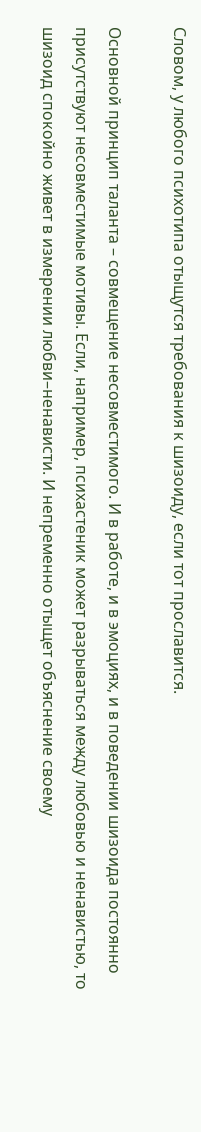Словом, у любого психотипа отыщутся требования к шизоиду, если тот прославится.

Основной принцип таланта – совмещение несовместимого. И в работе, и в эмоциях, и в поведении шизоида постоянно присутствуют несовместимые мотивы. Если, например, психастеник может разрываться между любовью и ненавистью, то шизоид спокойно живет в измерении любви–ненависти. И непременно отыщет объяснение своему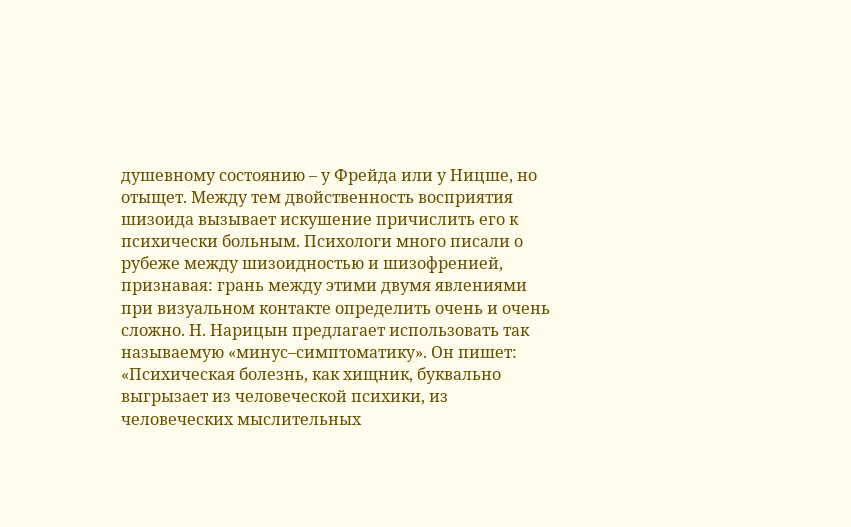душевному состоянию – у Фрейда или у Ницше, но отыщет. Между тем двойственность восприятия шизоида вызывает искушение причислить его к психически больным. Психологи много писали о рубеже между шизоидностью и шизофренией, признавая: грань между этими двумя явлениями при визуальном контакте определить очень и очень сложно. Н. Нарицын предлагает использовать так называемую «минус–симптоматику». Он пишет: «Психическая болезнь, как хищник, буквально выгрызает из человеческой психики, из человеческих мыслительных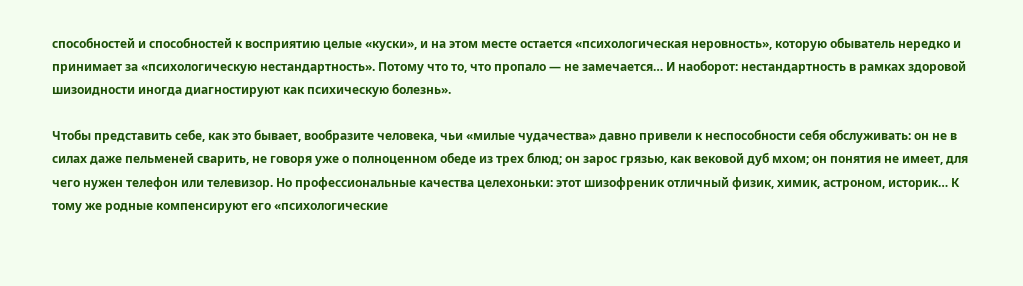способностей и способностей к восприятию целые «куски», и на этом месте остается «психологическая неровность», которую обыватель нередко и принимает за «психологическую нестандартность». Потому что то, что пропало — не замечается… И наоборот: нестандартность в рамках здоровой шизоидности иногда диагностируют как психическую болезнь».

Чтобы представить себе, как это бывает, вообразите человека, чьи «милые чудачества» давно привели к неспособности себя обслуживать: он не в силах даже пельменей сварить, не говоря уже о полноценном обеде из трех блюд; он зарос грязью, как вековой дуб мхом; он понятия не имеет, для чего нужен телефон или телевизор. Но профессиональные качества целехоньки: этот шизофреник отличный физик, химик, астроном, историк… К тому же родные компенсируют его «психологические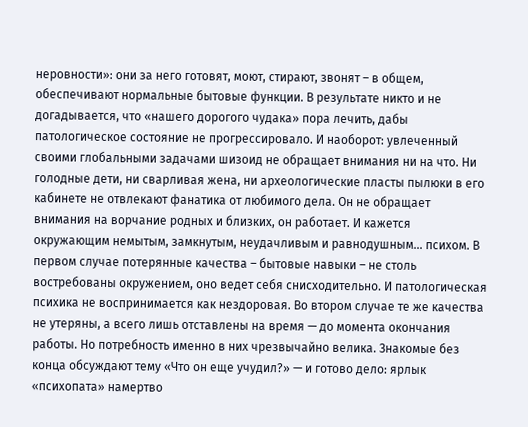неровности»: они за него готовят, моют, стирают, звонят – в общем, обеспечивают нормальные бытовые функции. В результате никто и не догадывается, что «нашего дорогого чудака» пора лечить, дабы патологическое состояние не прогрессировало. И наоборот: увлеченный своими глобальными задачами шизоид не обращает внимания ни на что. Ни голодные дети, ни сварливая жена, ни археологические пласты пылюки в его кабинете не отвлекают фанатика от любимого дела. Он не обращает внимания на ворчание родных и близких, он работает. И кажется окружающим немытым, замкнутым, неудачливым и равнодушным… психом. В первом случае потерянные качества – бытовые навыки – не столь востребованы окружением, оно ведет себя снисходительно. И патологическая психика не воспринимается как нездоровая. Во втором случае те же качества не утеряны, а всего лишь отставлены на время — до момента окончания работы. Но потребность именно в них чрезвычайно велика. Знакомые без конца обсуждают тему «Что он еще учудил?» — и готово дело: ярлык «психопата» намертво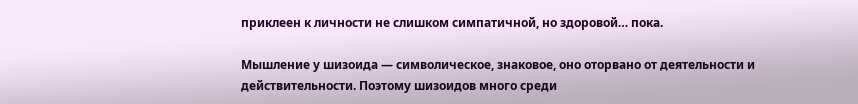приклеен к личности не слишком симпатичной, но здоровой… пока.

Мышление у шизоида — символическое, знаковое, оно оторвано от деятельности и действительности. Поэтому шизоидов много среди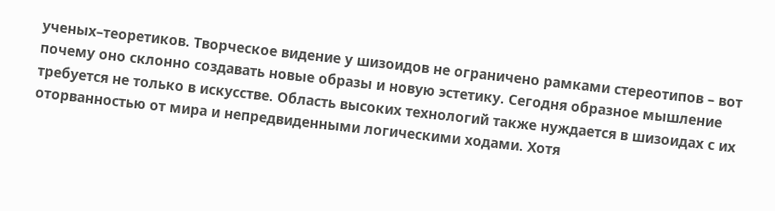ученых–теоретиков. Творческое видение у шизоидов не ограничено рамками стереотипов – вот почему оно склонно создавать новые образы и новую эстетику. Сегодня образное мышление требуется не только в искусстве. Область высоких технологий также нуждается в шизоидах с их оторванностью от мира и непредвиденными логическими ходами. Хотя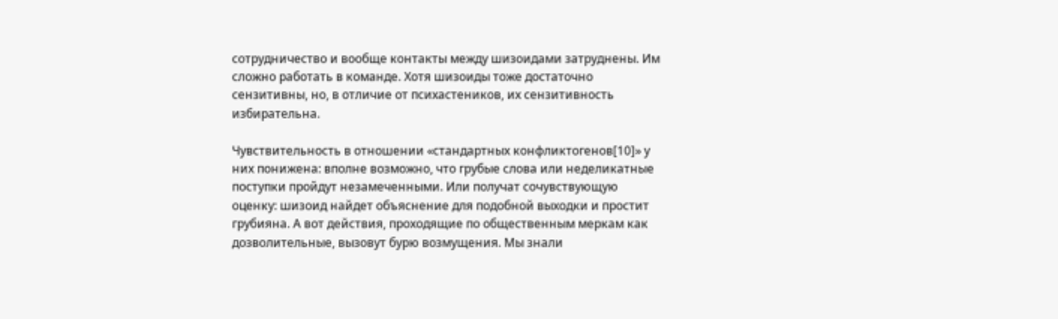сотрудничество и вообще контакты между шизоидами затруднены. Им сложно работать в команде. Хотя шизоиды тоже достаточно сензитивны, но, в отличие от психастеников, их сензитивность избирательна.

Чувствительность в отношении «стандартных конфликтогенов[10]» у них понижена: вполне возможно, что грубые слова или неделикатные поступки пройдут незамеченными. Или получат сочувствующую оценку: шизоид найдет объяснение для подобной выходки и простит грубияна. А вот действия, проходящие по общественным меркам как дозволительные, вызовут бурю возмущения. Мы знали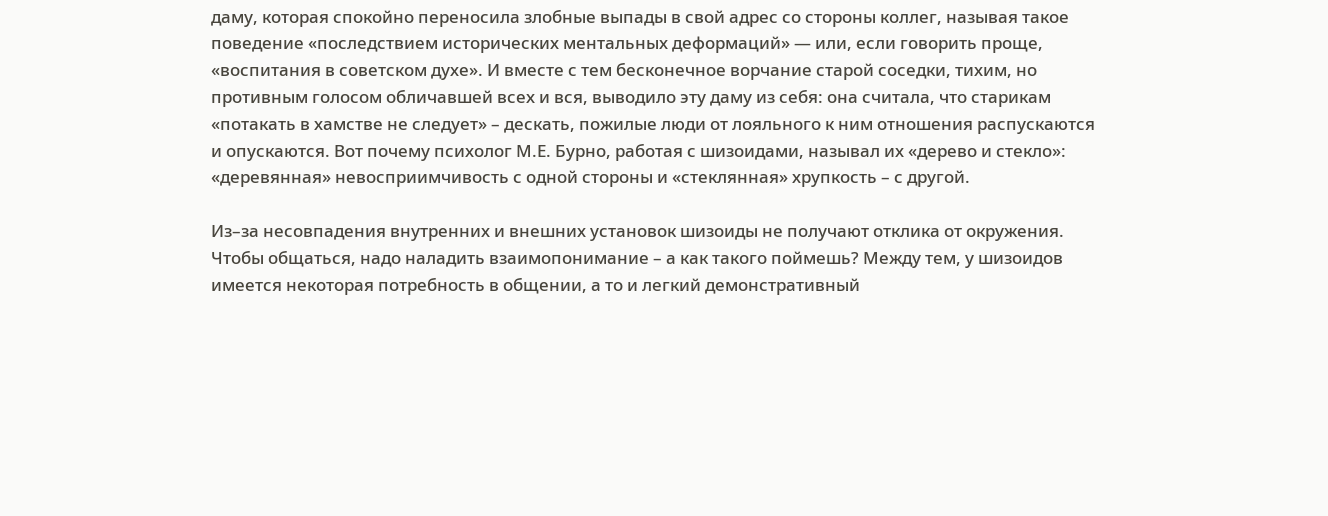даму, которая спокойно переносила злобные выпады в свой адрес со стороны коллег, называя такое поведение «последствием исторических ментальных деформаций» — или, если говорить проще, «воспитания в советском духе». И вместе с тем бесконечное ворчание старой соседки, тихим, но противным голосом обличавшей всех и вся, выводило эту даму из себя: она считала, что старикам «потакать в хамстве не следует» – дескать, пожилые люди от лояльного к ним отношения распускаются и опускаются. Вот почему психолог М.Е. Бурно, работая с шизоидами, называл их «дерево и стекло»: «деревянная» невосприимчивость с одной стороны и «стеклянная» хрупкость – с другой.

Из–за несовпадения внутренних и внешних установок шизоиды не получают отклика от окружения. Чтобы общаться, надо наладить взаимопонимание – а как такого поймешь? Между тем, у шизоидов имеется некоторая потребность в общении, а то и легкий демонстративный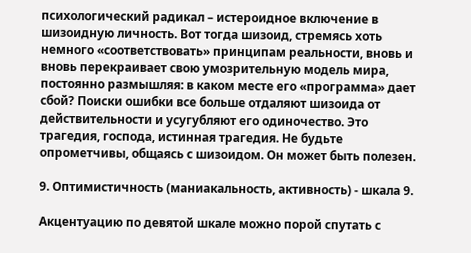психологический радикал – истероидное включение в шизоидную личность. Вот тогда шизоид, стремясь хоть немного «соответствовать» принципам реальности, вновь и вновь перекраивает свою умозрительную модель мира, постоянно размышляя: в каком месте его «программа» дает сбой? Поиски ошибки все больше отдаляют шизоида от действительности и усугубляют его одиночество. Это трагедия, господа, истинная трагедия. Не будьте опрометчивы, общаясь с шизоидом. Он может быть полезен.

9. Оптимистичность (маниакальность, активность) - шкала 9.

Акцентуацию по девятой шкале можно порой спутать с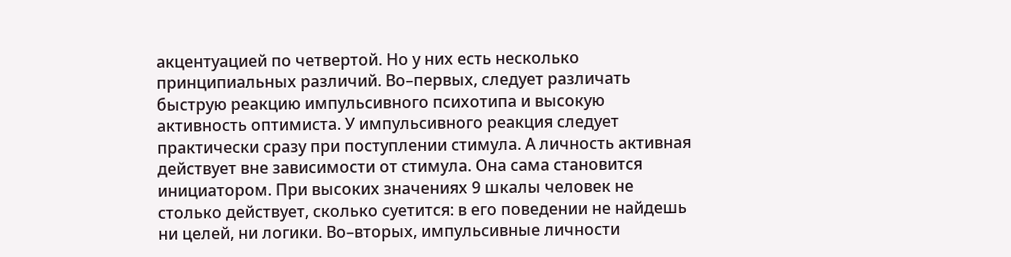акцентуацией по четвертой. Но у них есть несколько принципиальных различий. Во–первых, следует различать быструю реакцию импульсивного психотипа и высокую активность оптимиста. У импульсивного реакция следует практически сразу при поступлении стимула. А личность активная действует вне зависимости от стимула. Она сама становится инициатором. При высоких значениях 9 шкалы человек не столько действует, сколько суетится: в его поведении не найдешь ни целей, ни логики. Во–вторых, импульсивные личности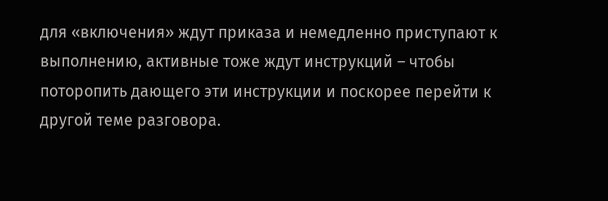для «включения» ждут приказа и немедленно приступают к выполнению, активные тоже ждут инструкций – чтобы поторопить дающего эти инструкции и поскорее перейти к другой теме разговора.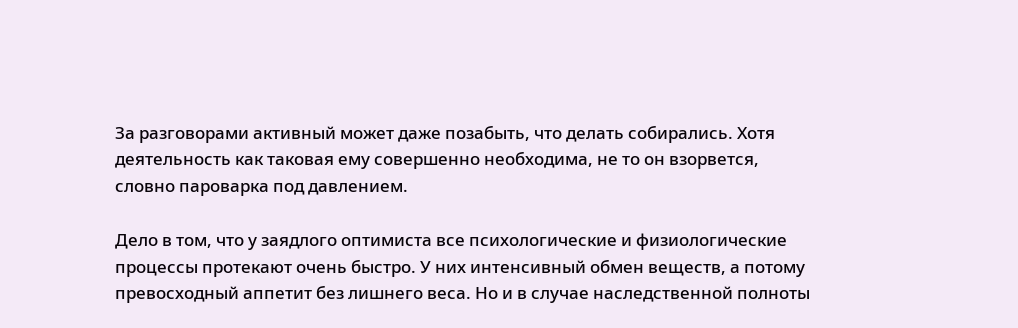За разговорами активный может даже позабыть, что делать собирались. Хотя деятельность как таковая ему совершенно необходима, не то он взорвется, словно пароварка под давлением.

Дело в том, что у заядлого оптимиста все психологические и физиологические процессы протекают очень быстро. У них интенсивный обмен веществ, а потому превосходный аппетит без лишнего веса. Но и в случае наследственной полноты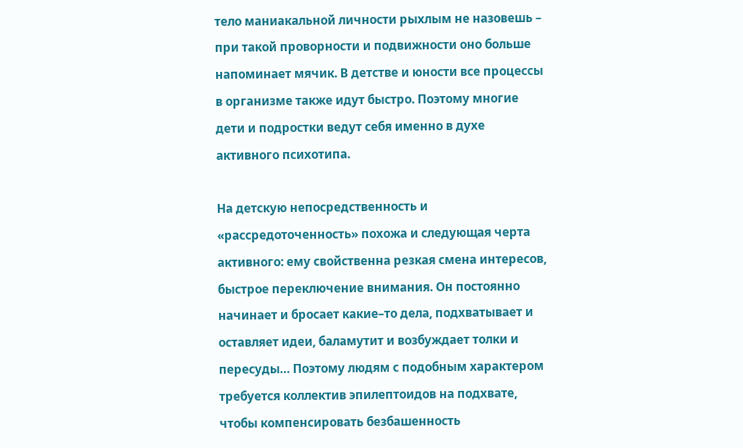тело маниакальной личности рыхлым не назовешь – при такой проворности и подвижности оно больше напоминает мячик. В детстве и юности все процессы в организме также идут быстро. Поэтому многие дети и подростки ведут себя именно в духе активного психотипа.

На детскую непосредственность и «рассредоточенность» похожа и следующая черта активного: ему свойственна резкая смена интересов, быстрое переключение внимания. Он постоянно начинает и бросает какие–то дела, подхватывает и оставляет идеи, баламутит и возбуждает толки и пересуды… Поэтому людям с подобным характером требуется коллектив эпилептоидов на подхвате, чтобы компенсировать безбашенность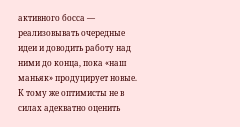активного босса — реализовывать очередные идеи и доводить работу над ними до конца, пока «наш маньяк» продуцирует новые. К тому же оптимисты не в силах адекватно оценить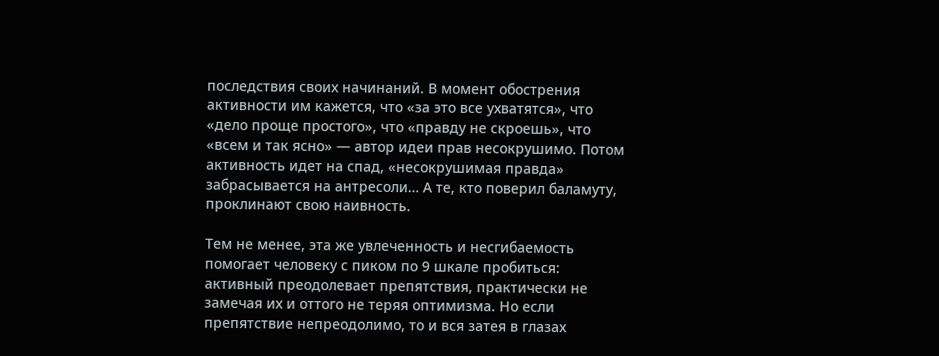последствия своих начинаний. В момент обострения активности им кажется, что «за это все ухватятся», что «дело проще простого», что «правду не скроешь», что «всем и так ясно» — автор идеи прав несокрушимо. Потом активность идет на спад, «несокрушимая правда» забрасывается на антресоли… А те, кто поверил баламуту, проклинают свою наивность.

Тем не менее, эта же увлеченность и несгибаемость помогает человеку с пиком по 9 шкале пробиться: активный преодолевает препятствия, практически не замечая их и оттого не теряя оптимизма. Но если препятствие непреодолимо, то и вся затея в глазах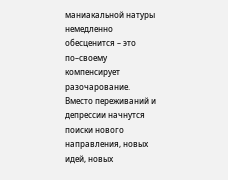маниакальной натуры немедленно обесценится – это по–своему компенсирует разочарование. Вместо переживаний и депрессии начнутся поиски нового направления, новых идей, новых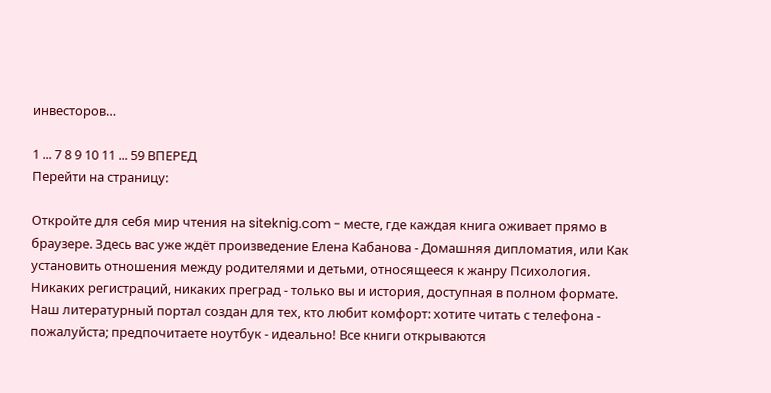инвесторов…

1 ... 7 8 9 10 11 ... 59 ВПЕРЕД
Перейти на страницу:

Откройте для себя мир чтения на siteknig.com - месте, где каждая книга оживает прямо в браузере. Здесь вас уже ждёт произведение Елена Кабанова - Домашняя дипломатия, или Как установить отношения между родителями и детьми, относящееся к жанру Психология. Никаких регистраций, никаких преград - только вы и история, доступная в полном формате. Наш литературный портал создан для тех, кто любит комфорт: хотите читать с телефона - пожалуйста; предпочитаете ноутбук - идеально! Все книги открываются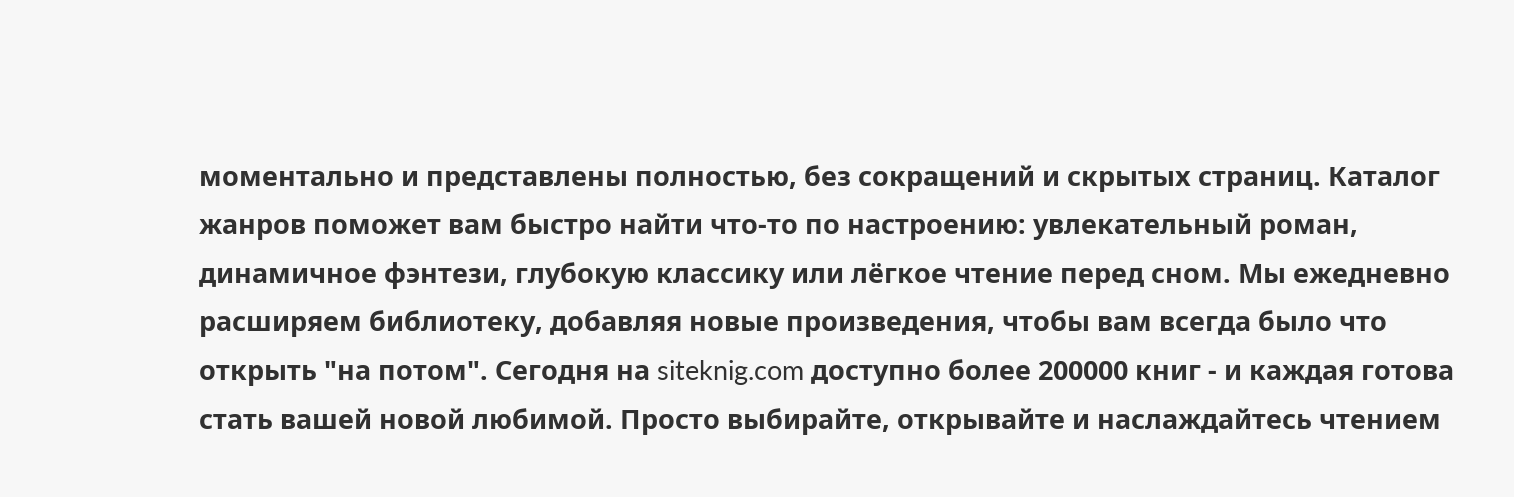моментально и представлены полностью, без сокращений и скрытых страниц. Каталог жанров поможет вам быстро найти что-то по настроению: увлекательный роман, динамичное фэнтези, глубокую классику или лёгкое чтение перед сном. Мы ежедневно расширяем библиотеку, добавляя новые произведения, чтобы вам всегда было что открыть "на потом". Сегодня на siteknig.com доступно более 200000 книг - и каждая готова стать вашей новой любимой. Просто выбирайте, открывайте и наслаждайтесь чтением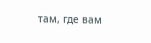там, где вам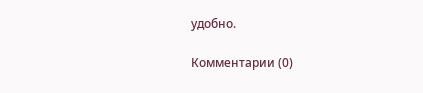удобно.

Комментарии (0)